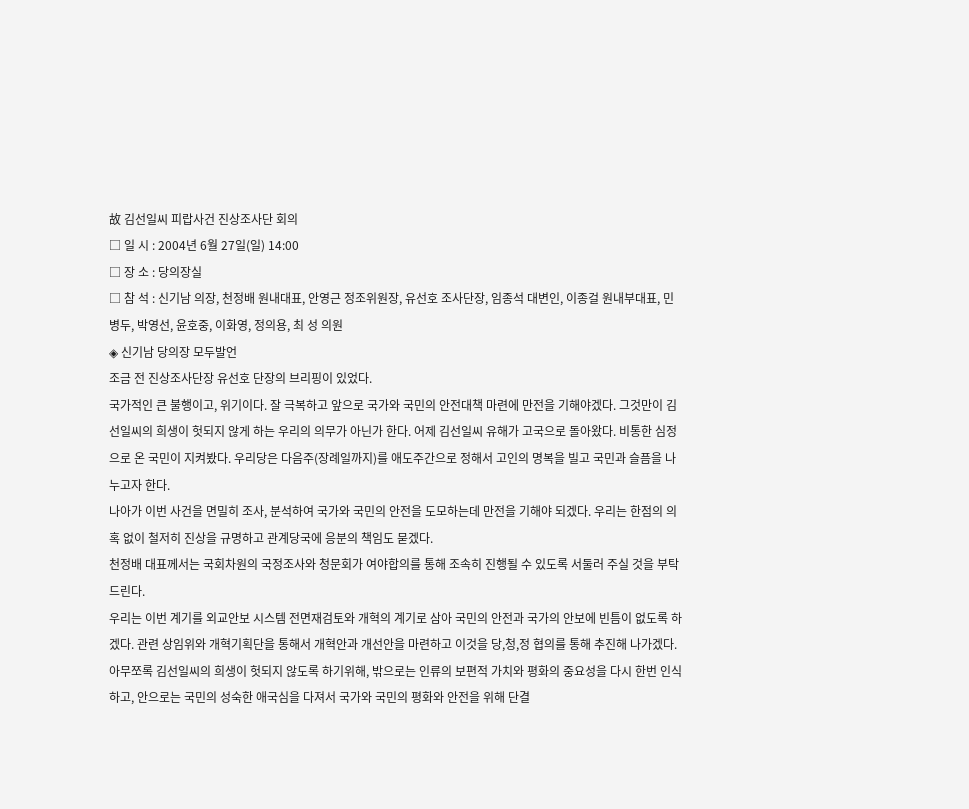故 김선일씨 피랍사건 진상조사단 회의
□ 일 시 : 2004년 6월 27일(일) 14:00
□ 장 소 : 당의장실
□ 참 석 : 신기남 의장, 천정배 원내대표, 안영근 정조위원장, 유선호 조사단장, 임종석 대변인, 이종걸 원내부대표, 민병두, 박영선, 윤호중, 이화영, 정의용, 최 성 의원
◈ 신기남 당의장 모두발언
조금 전 진상조사단장 유선호 단장의 브리핑이 있었다.
국가적인 큰 불행이고, 위기이다. 잘 극복하고 앞으로 국가와 국민의 안전대책 마련에 만전을 기해야겠다. 그것만이 김선일씨의 희생이 헛되지 않게 하는 우리의 의무가 아닌가 한다. 어제 김선일씨 유해가 고국으로 돌아왔다. 비통한 심정으로 온 국민이 지켜봤다. 우리당은 다음주(장례일까지)를 애도주간으로 정해서 고인의 명복을 빌고 국민과 슬픔을 나누고자 한다.
나아가 이번 사건을 면밀히 조사, 분석하여 국가와 국민의 안전을 도모하는데 만전을 기해야 되겠다. 우리는 한점의 의혹 없이 철저히 진상을 규명하고 관계당국에 응분의 책임도 묻겠다.
천정배 대표께서는 국회차원의 국정조사와 청문회가 여야합의를 통해 조속히 진행될 수 있도록 서둘러 주실 것을 부탁드린다.
우리는 이번 계기를 외교안보 시스템 전면재검토와 개혁의 계기로 삼아 국민의 안전과 국가의 안보에 빈틈이 없도록 하겠다. 관련 상임위와 개혁기획단을 통해서 개혁안과 개선안을 마련하고 이것을 당,청,정 협의를 통해 추진해 나가겠다.
아무쪼록 김선일씨의 희생이 헛되지 않도록 하기위해, 밖으로는 인류의 보편적 가치와 평화의 중요성을 다시 한번 인식하고, 안으로는 국민의 성숙한 애국심을 다져서 국가와 국민의 평화와 안전을 위해 단결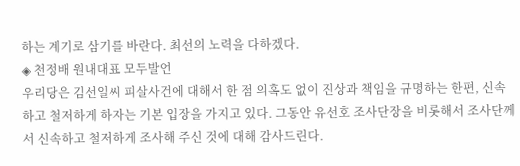하는 계기로 삼기를 바란다. 최선의 노력을 다하겠다.
◈ 천정배 원내대표 모두발언
우리당은 김선일씨 피살사건에 대해서 한 점 의혹도 없이 진상과 책임을 규명하는 한편, 신속하고 철저하게 하자는 기본 입장을 가지고 있다. 그동안 유선호 조사단장을 비롯해서 조사단께서 신속하고 철저하게 조사해 주신 것에 대해 감사드린다.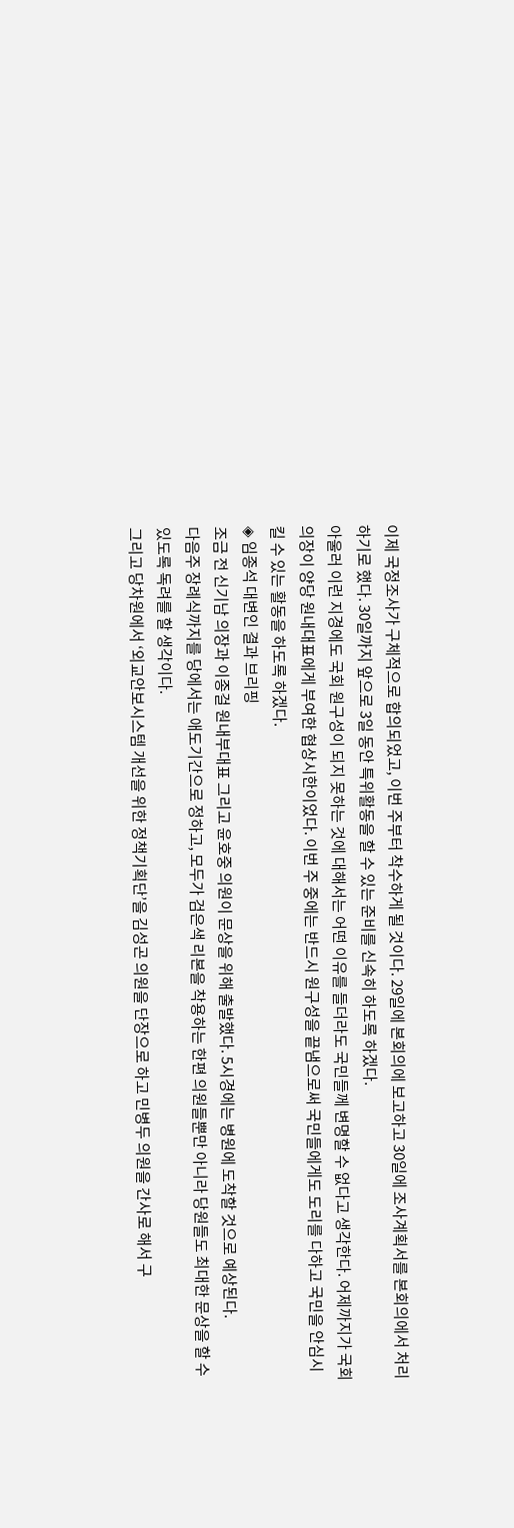이제 국정조사가 구체적으로 합의되었고, 이번 주부터 착수하게 될 것이다. 29일에 본회의에 보고하고 30일에 조사계획서를 본회의에서 처리하기로 했다. 30일까지 앞으로 3일 동안 특위활동을 할 수 있는 준비를 신속히 하도록 하겠다.
아울러 이런 지경에도 국회 원구성이 되지 못하는 것에 대해서는 어떤 이유를 들더라도 국민들께 변명할 수 없다고 생각한다. 어제까지가 국회의장이 양당 원내대표에게 부여한 협상시한이었다. 이번 주 중에는 반드시 원구성을 끝냄으로써 국민들에게도 도리를 다하고 국민을 안심시킬 수 있는 활동을 하도록 하겠다.
◈ 임종석 대변인 결과 브리핑
조금 전 신기남 의장과 이종걸 원내부대표 그리고 윤호중 의원이 문상을 위해 출발했다. 5시경에는 병원에 도착할 것으로 예상된다.
다음주 장례식까지를 당에서는 애도기간으로 정하고, 모두가 검은색 리본을 착용하는 한편 의원들뿐만 아니라 당원들도 최대한 문상을 할 수 있도록 독려를 할 생각이다.
그리고 당차원에서 ‘외교안보시스템 개선을 위한 정책기획단’을 김성곤 의원을 단장으로 하고 민병두 의원을 간사로 해서 구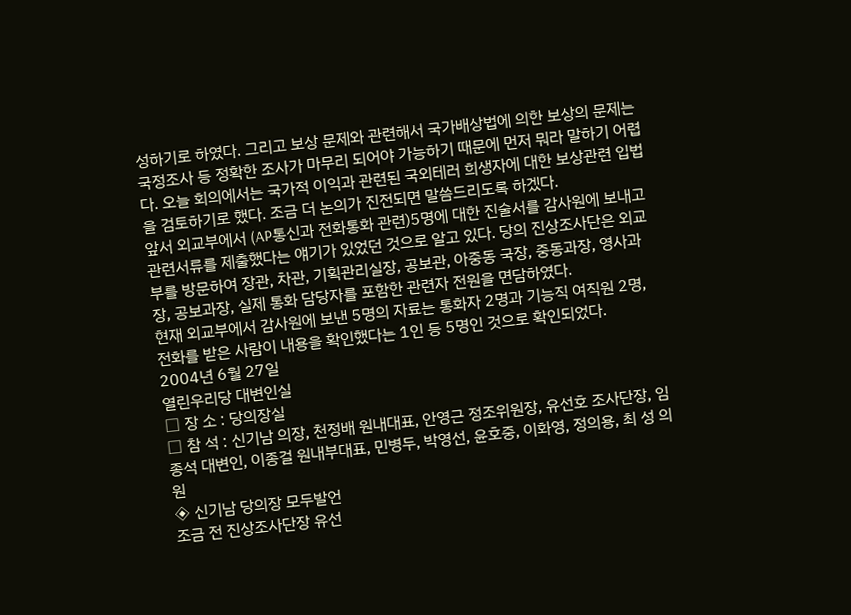성하기로 하였다. 그리고 보상 문제와 관련해서 국가배상법에 의한 보상의 문제는 국정조사 등 정확한 조사가 마무리 되어야 가능하기 때문에 먼저 뭐라 말하기 어렵다. 오늘 회의에서는 국가적 이익과 관련된 국외테러 희생자에 대한 보상관련 입법을 검토하기로 했다. 조금 더 논의가 진전되면 말씀드리도록 하겠다.
앞서 외교부에서 (AP통신과 전화통화 관련)5명에 대한 진술서를 감사원에 보내고 관련서류를 제출했다는 얘기가 있었던 것으로 알고 있다. 당의 진상조사단은 외교부를 방문하여 장관, 차관, 기획관리실장, 공보관, 아중동 국장, 중동과장, 영사과장, 공보과장, 실제 통화 담당자를 포함한 관련자 전원을 면담하였다.
현재 외교부에서 감사원에 보낸 5명의 자료는 통화자 2명과 기능직 여직원 2명, 전화를 받은 사람이 내용을 확인했다는 1인 등 5명인 것으로 확인되었다.
2004년 6월 27일
열린우리당 대변인실
□ 장 소 : 당의장실
□ 참 석 : 신기남 의장, 천정배 원내대표, 안영근 정조위원장, 유선호 조사단장, 임종석 대변인, 이종걸 원내부대표, 민병두, 박영선, 윤호중, 이화영, 정의용, 최 성 의원
◈ 신기남 당의장 모두발언
조금 전 진상조사단장 유선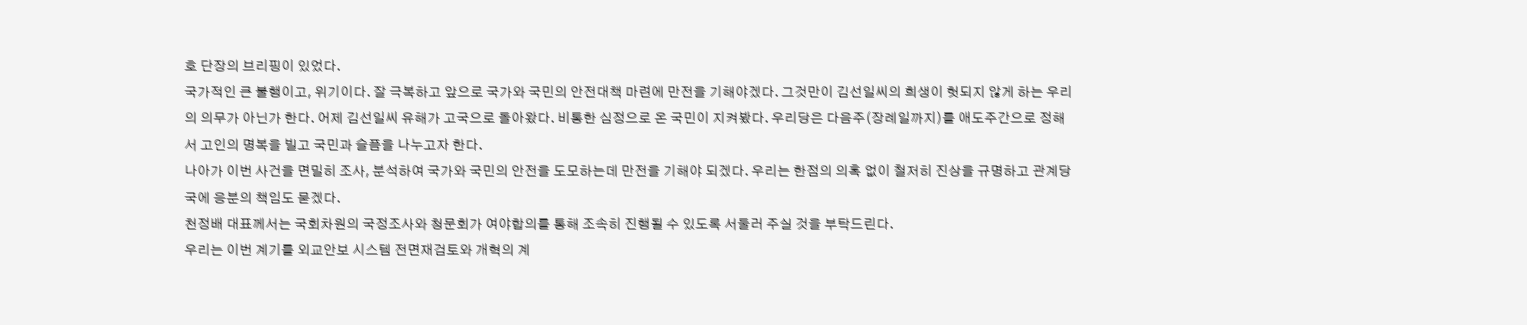호 단장의 브리핑이 있었다.
국가적인 큰 불행이고, 위기이다. 잘 극복하고 앞으로 국가와 국민의 안전대책 마련에 만전을 기해야겠다. 그것만이 김선일씨의 희생이 헛되지 않게 하는 우리의 의무가 아닌가 한다. 어제 김선일씨 유해가 고국으로 돌아왔다. 비통한 심정으로 온 국민이 지켜봤다. 우리당은 다음주(장례일까지)를 애도주간으로 정해서 고인의 명복을 빌고 국민과 슬픔을 나누고자 한다.
나아가 이번 사건을 면밀히 조사, 분석하여 국가와 국민의 안전을 도모하는데 만전을 기해야 되겠다. 우리는 한점의 의혹 없이 철저히 진상을 규명하고 관계당국에 응분의 책임도 묻겠다.
천정배 대표께서는 국회차원의 국정조사와 청문회가 여야합의를 통해 조속히 진행될 수 있도록 서둘러 주실 것을 부탁드린다.
우리는 이번 계기를 외교안보 시스템 전면재검토와 개혁의 계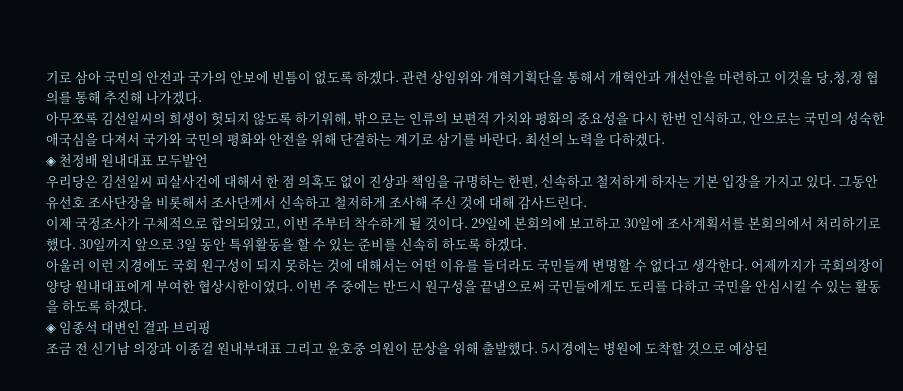기로 삼아 국민의 안전과 국가의 안보에 빈틈이 없도록 하겠다. 관련 상임위와 개혁기획단을 통해서 개혁안과 개선안을 마련하고 이것을 당,청,정 협의를 통해 추진해 나가겠다.
아무쪼록 김선일씨의 희생이 헛되지 않도록 하기위해, 밖으로는 인류의 보편적 가치와 평화의 중요성을 다시 한번 인식하고, 안으로는 국민의 성숙한 애국심을 다져서 국가와 국민의 평화와 안전을 위해 단결하는 계기로 삼기를 바란다. 최선의 노력을 다하겠다.
◈ 천정배 원내대표 모두발언
우리당은 김선일씨 피살사건에 대해서 한 점 의혹도 없이 진상과 책임을 규명하는 한편, 신속하고 철저하게 하자는 기본 입장을 가지고 있다. 그동안 유선호 조사단장을 비롯해서 조사단께서 신속하고 철저하게 조사해 주신 것에 대해 감사드린다.
이제 국정조사가 구체적으로 합의되었고, 이번 주부터 착수하게 될 것이다. 29일에 본회의에 보고하고 30일에 조사계획서를 본회의에서 처리하기로 했다. 30일까지 앞으로 3일 동안 특위활동을 할 수 있는 준비를 신속히 하도록 하겠다.
아울러 이런 지경에도 국회 원구성이 되지 못하는 것에 대해서는 어떤 이유를 들더라도 국민들께 변명할 수 없다고 생각한다. 어제까지가 국회의장이 양당 원내대표에게 부여한 협상시한이었다. 이번 주 중에는 반드시 원구성을 끝냄으로써 국민들에게도 도리를 다하고 국민을 안심시킬 수 있는 활동을 하도록 하겠다.
◈ 임종석 대변인 결과 브리핑
조금 전 신기남 의장과 이종걸 원내부대표 그리고 윤호중 의원이 문상을 위해 출발했다. 5시경에는 병원에 도착할 것으로 예상된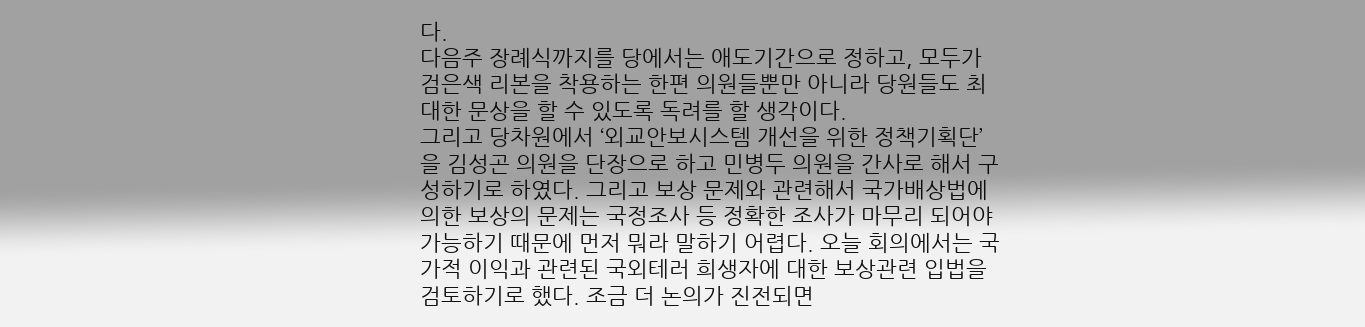다.
다음주 장례식까지를 당에서는 애도기간으로 정하고, 모두가 검은색 리본을 착용하는 한편 의원들뿐만 아니라 당원들도 최대한 문상을 할 수 있도록 독려를 할 생각이다.
그리고 당차원에서 ‘외교안보시스템 개선을 위한 정책기획단’을 김성곤 의원을 단장으로 하고 민병두 의원을 간사로 해서 구성하기로 하였다. 그리고 보상 문제와 관련해서 국가배상법에 의한 보상의 문제는 국정조사 등 정확한 조사가 마무리 되어야 가능하기 때문에 먼저 뭐라 말하기 어렵다. 오늘 회의에서는 국가적 이익과 관련된 국외테러 희생자에 대한 보상관련 입법을 검토하기로 했다. 조금 더 논의가 진전되면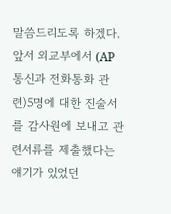말씀드리도록 하겠다.
앞서 외교부에서 (AP통신과 전화통화 관련)5명에 대한 진술서를 감사원에 보내고 관련서류를 제출했다는 얘기가 있었던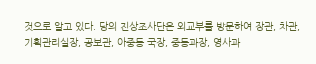것으로 알고 있다. 당의 진상조사단은 외교부를 방문하여 장관, 차관, 기획관리실장, 공보관, 아중동 국장, 중동과장, 영사과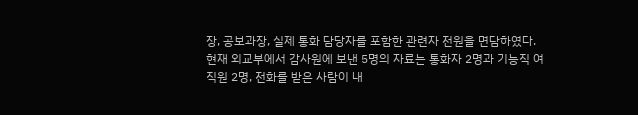장, 공보과장, 실제 통화 담당자를 포함한 관련자 전원을 면담하였다.
현재 외교부에서 감사원에 보낸 5명의 자료는 통화자 2명과 기능직 여직원 2명, 전화를 받은 사람이 내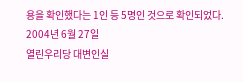용을 확인했다는 1인 등 5명인 것으로 확인되었다.
2004년 6월 27일
열린우리당 대변인실